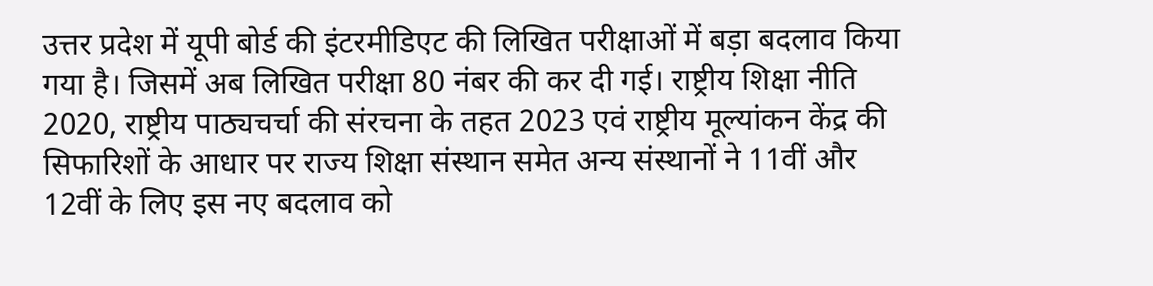उत्तर प्रदेश में यूपी बोर्ड की इंटरमीडिएट की लिखित परीक्षाओं में बड़ा बदलाव किया गया है। जिसमें अब लिखित परीक्षा 80 नंबर की कर दी गई। राष्ट्रीय शिक्षा नीति 2020, राष्ट्रीय पाठ्यचर्चा की संरचना के तहत 2023 एवं राष्ट्रीय मूल्यांकन केंद्र की सिफारिशों के आधार पर राज्य शिक्षा संस्थान समेत अन्य संस्थानों ने 11वीं और 12वीं के लिए इस नए बदलाव को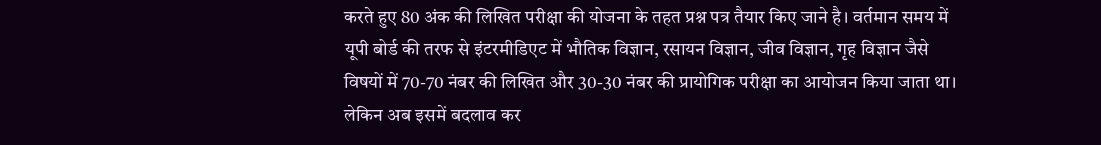करते हुए 80 अंक की लिखित परीक्षा की योजना के तहत प्रश्न पत्र तैयार किए जाने है। वर्तमान समय में यूपी बोर्ड की तरफ से इंटरमीडिएट में भौतिक विज्ञान, रसायन विज्ञान, जीव विज्ञान, गृह विज्ञान जैसे विषयों में 70-70 नंबर की लिखित और 30-30 नंबर की प्रायोगिक परीक्षा का आयोजन किया जाता था। लेकिन अब इसमें बदलाव कर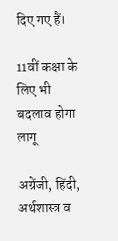दिए गए हैं।

11वीं कक्षा के लिए भी बदलाव होगा लागू

अग्रेंजी, हिंदी, अर्थशास्त्र व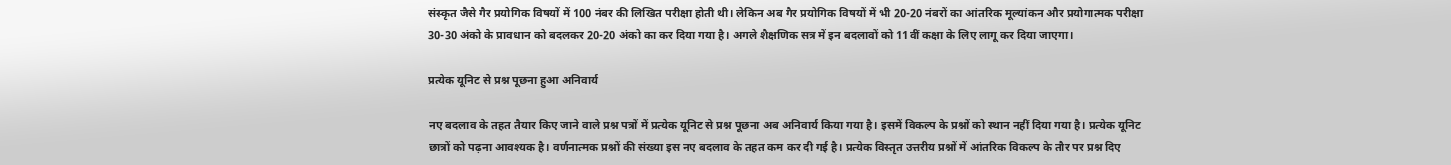संस्कृत जैसे गैर प्रयोगिक विषयों में 100 नंबर की लिखित परीक्षा होती थी। लेकिन अब गैर प्रयोगिक विषयों में भी 20-20 नंबरों का आंतरिक मूल्यांकन और प्रयोगात्मक परीक्षा 30-30 अंको के प्रावधान को बदलकर 20-20 अंको का कर दिया गया है। अगले शैक्षणिक सत्र में इन बदलावों को 11वीं कक्षा के लिए लागू कर दिया जाएगा।

प्रत्येक यूनिट से प्रश्न पूछना हुआ अनिवार्य

नए बदलाव के तहत तैयार किए जाने वाले प्रश्न पत्रों में प्रत्येक यूनिट से प्रश्न पूछना अब अनिवार्य किया गया है। इसमें विकल्प के प्रश्नों को स्थान नहीं दिया गया है। प्रत्येक यूनिट छात्रों को पढ़ना आवश्यक है। वर्णनात्मक प्रश्नों की संख्या इस नए बदलाव के तहत कम कर दी गई है। प्रत्येक विस्तृत उत्तरीय प्रश्नों में आंतरिक विकल्प के तौर पर प्रश्न दिए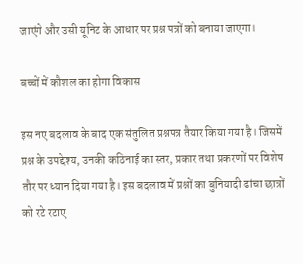जाएंगे और उसी यूनिट के आधार पर प्रश्न पत्रों को बनाया जाएगा।

बच्चों में कौशल का होगा विकास

इस नए बदलाव के बाद एक संतुलित प्रश्नपत्र तैयार किया गया है। जिसमें प्रश्न के उपद्देश्य, उनकी कठिनाई का स्तर, प्रकार तथा प्रकरणों पर विशेष तौर पर ध्यान दिया गया है। इस बदलाव में प्रश्नों का बुनियादी ढांचा छात्रों को रटे रटाए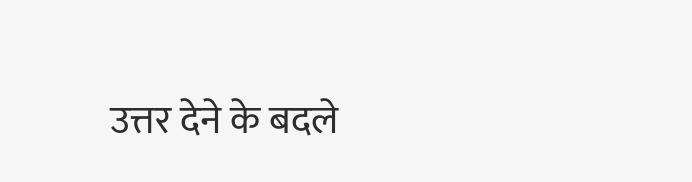उत्तर देने के बदले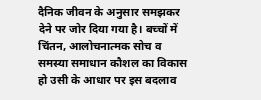दैनिक जीवन के अनुसार समझकर देने पर जोर दिया गया है। बच्चों में चिंतन, आलोचनात्मक सोच व समस्या समाधान कौशल का विकास हो उसी के आधार पर इस बदलाव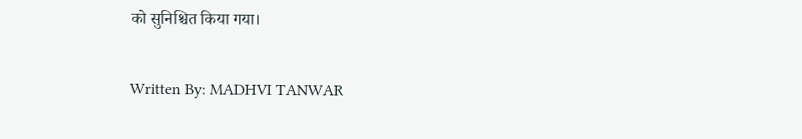को सुनिश्चित किया गया।

Written By: MADHVI TANWAR